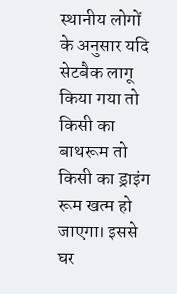स्थानीय लोगों के अनुसार यदि सेटबैक लागू किया गया तो किसी का बाथरूम तो किसी का ड्राइंग रूम खत्म हो जाएगा। इससे घर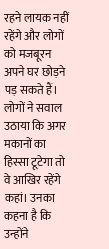रहने लायक नहीं रहेंगे और लोगों को मजबूरन अपने घर छोड़ने पड़ सकते हैं।
लोगों ने सवाल उठाया कि अगर मकानों का हिस्सा टूटेगा तो वे आखिर रहेंगे कहां। उनका कहना है कि उन्होंने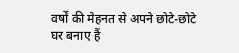वर्षों की मेहनत से अपने छोटे-छोटे घर बनाए हैं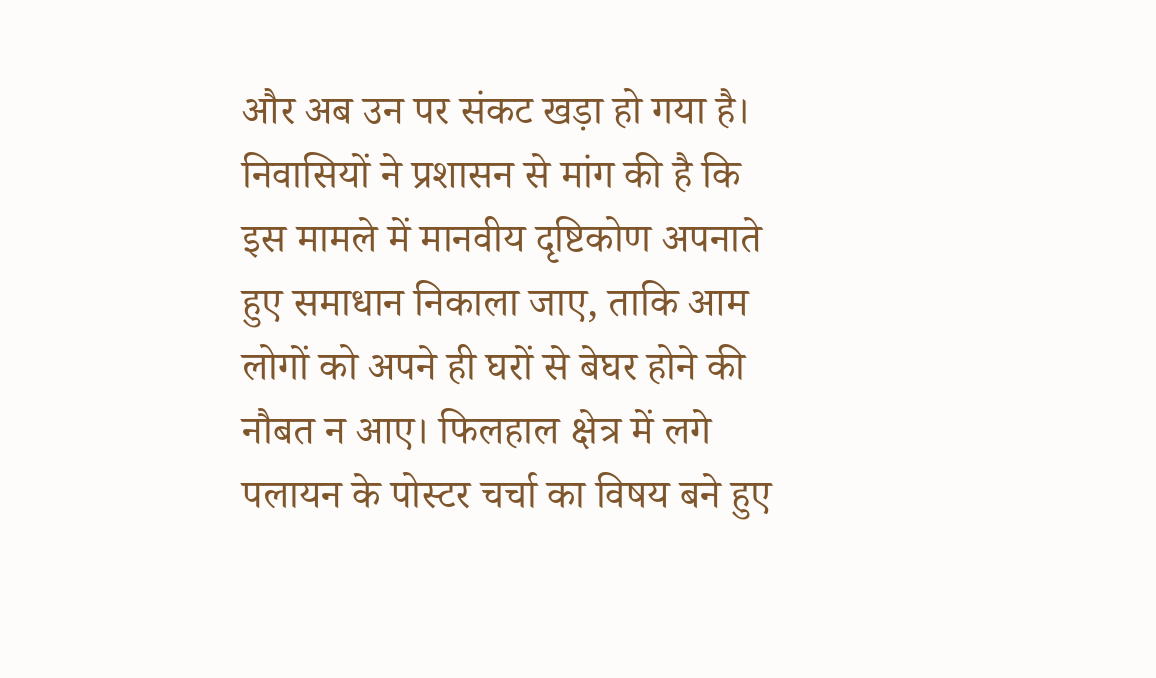और अब उन पर संकट खड़ा हो गया है।
निवासियों ने प्रशासन से मांग की है कि इस मामले में मानवीय दृष्टिकोण अपनाते हुए समाधान निकाला जाए, ताकि आम लोगों को अपने ही घरों से बेघर होने की नौबत न आए। फिलहाल क्षेत्र में लगे पलायन के पोस्टर चर्चा का विषय बने हुए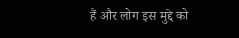हैं और लोग इस मुद्दे को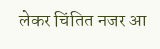लेकर चिंतित नजर आ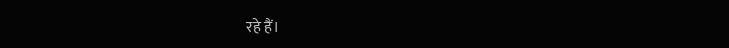रहे हैं।